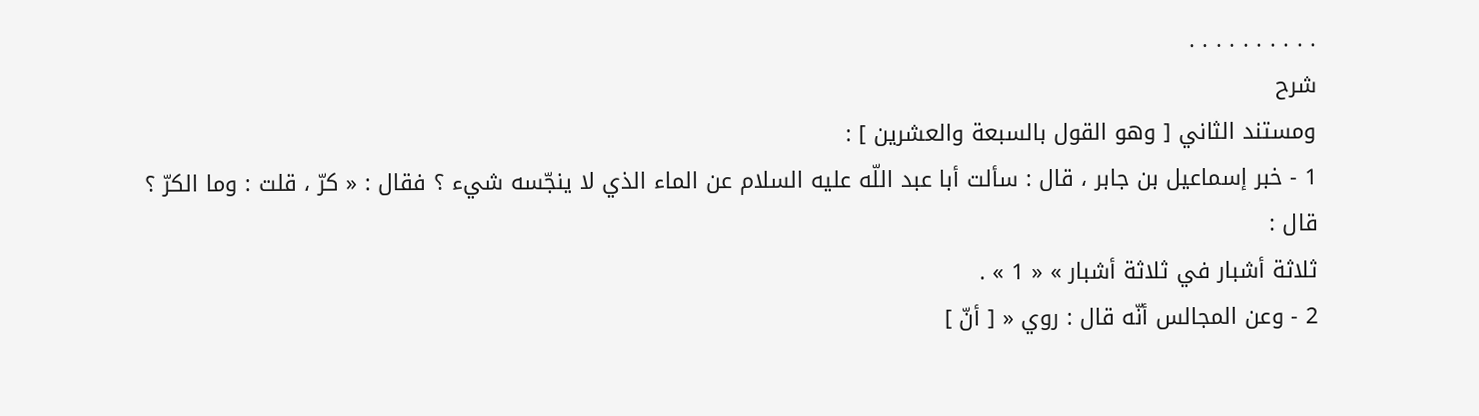. . . . . . . . . .
شرح
ومستند الثاني [ وهو القول بالسبعة والعشرين ] :
1 - خبر إسماعيل بن جابر ، قال : سألت أبا عبد اللّه عليه السلام عن الماء الذي لا ينجّسه شيء ؟ فقال : « كرّ ، قلت : وما الكرّ ؟ قال :
ثلاثة أشبار في ثلاثة أشبار » « 1 » .
2 - وعن المجالس أنّه قال : روي « [ أنّ ]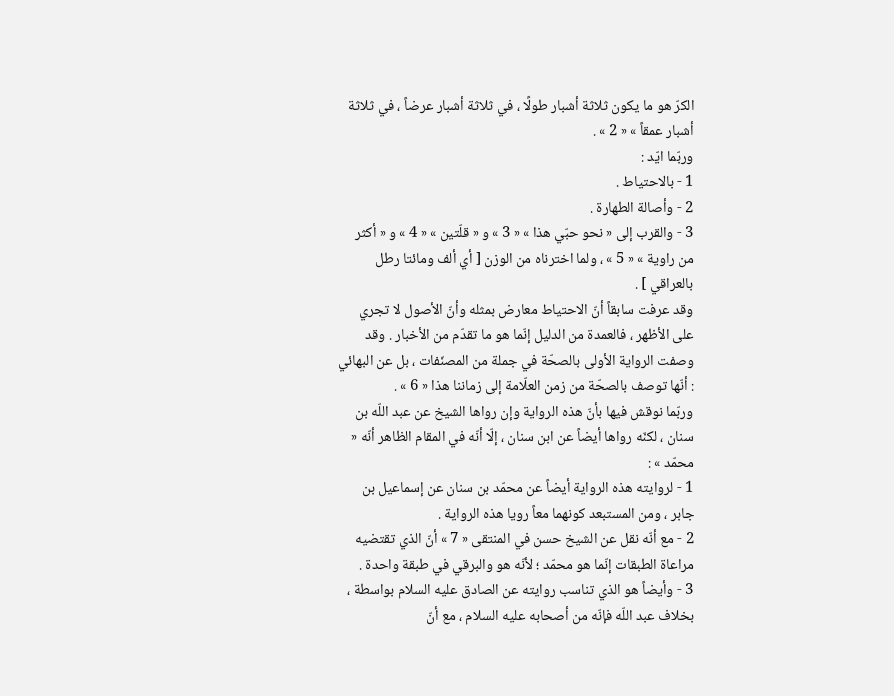الكرّ هو ما يكون ثلاثة أشبار طولًا ، في ثلاثة أشبار عرضاً ، في ثلاثة أشبار عمقاً » « 2 » .
وربّما ايّد :
1 - بالاحتياط .
2 - وأصالة الطهارة .
3 - والقرب إلى « نحو حبّي هذا » « 3 » و « قلّتين » « 4 » و « أكثر من راوية » « 5 » ، ولما اخترناه من الوزن [ أي ألف ومائتا رطل بالعراقي ] .
وقد عرفت سابقاً أنّ الاحتياط معارض بمثله وأنّ الأصول لا تجري على الأظهر ، فالعمدة من الدليل إنّما هو ما تقدّم من الأخبار . وقد وصفت الرواية الأولى بالصحّة في جملة من المصنّفات ، بل عن البهائي : أنّها توصف بالصحّة من زمن العلّامة إلى زماننا هذا « 6 » .
وربّما نوقش فيها بأنّ هذه الرواية وإن رواها الشيخ عن عبد اللّه بن سنان ، لكنّه رواها أيضاً عن ابن سنان ، إلّا أنّه في المقام الظاهر أنّه « محمّد » :
1 - لروايته هذه الرواية أيضاً عن محمّد بن سنان عن إسماعيل بن جابر ، ومن المستبعد كونهما معاً رويا هذه الرواية .
2 - مع أنّه نقل عن الشيخ حسن في المنتقى « 7 » أنّ الذي تقتضيه مراعاة الطبقات إنّما هو محمّد ؛ لأنّه هو والبرقي في طبقة واحدة .
3 - وأيضاً هو الذي تناسب روايته عن الصادق عليه السلام بواسطة ، بخلاف عبد اللّه فإنّه من أصحابه عليه السلام ، مع أنّ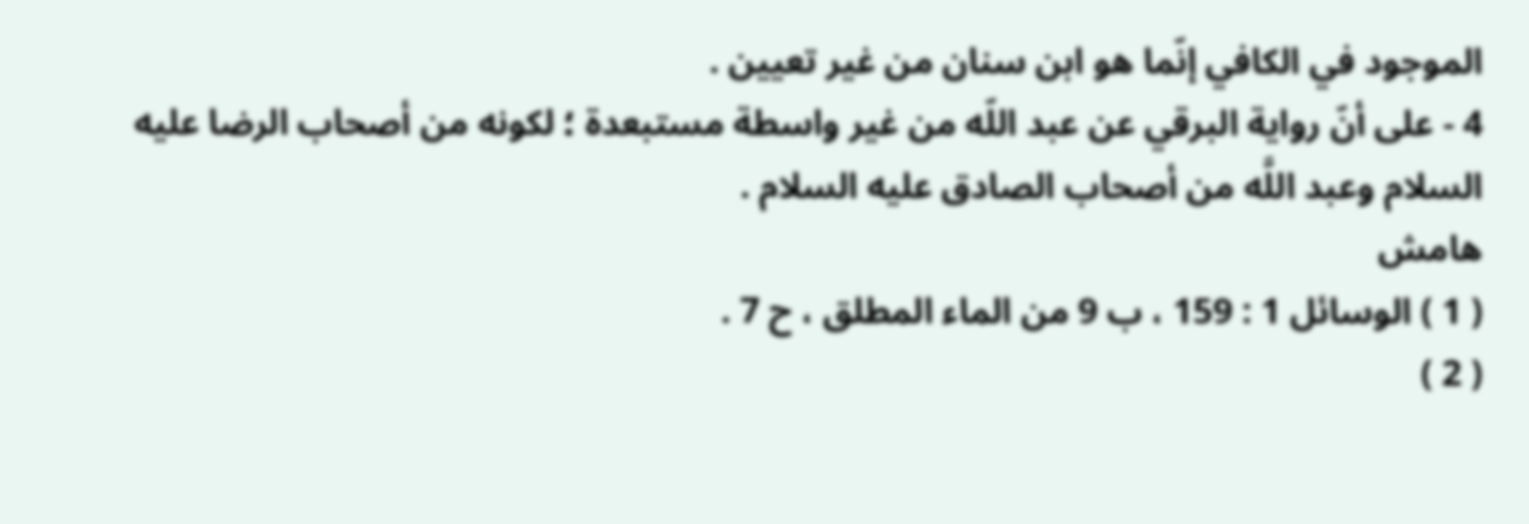الموجود في الكافي إنّما هو ابن سنان من غير تعيين .
4 - على أنّ رواية البرقي عن عبد اللّه من غير واسطة مستبعدة ؛ لكونه من أصحاب الرضا عليه السلام وعبد اللَّه من أصحاب الصادق عليه السلام .
هامش
( 1 ) الوسائل 1 : 159 ، ب 9 من الماء المطلق ، ح 7 .
( 2 )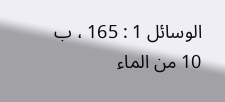الوسائل 1 : 165 ، ب 10 من الماء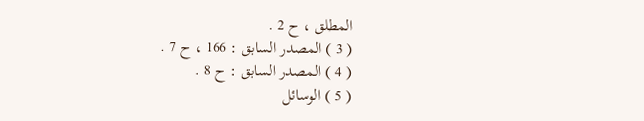المطلق ، ح 2 .
( 3 ) المصدر السابق : 166 ، ح 7 .
( 4 ) المصدر السابق : ح 8 .
( 5 ) الوسائل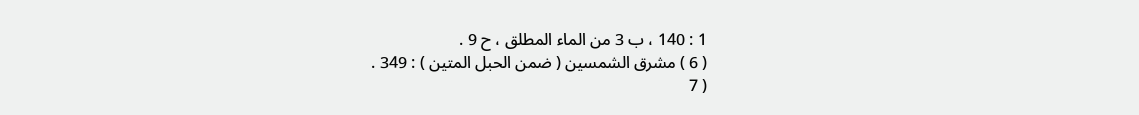1 : 140 ، ب 3 من الماء المطلق ، ح 9 .
( 6 ) مشرق الشمسين ( ضمن الحبل المتين ) : 349 .
( 7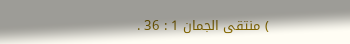) منتقى الجمان 1 : 36 .